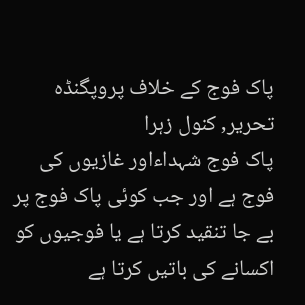پاک فوج کے خلاف پروپگنڈہ
تحریر, کنول زہرا
پاک فوج شہداءاور غازیوں کی فوج ہے اور جب کوئی پاک فوج پر بے جا تنقید کرتا ہے یا فوجیوں کو اکسانے کی باتیں کرتا ہے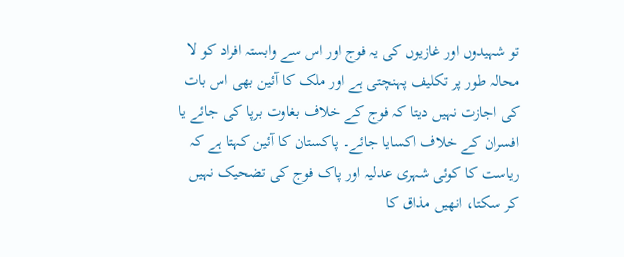تو شہیدوں اور غازیوں کی یہ فوج اور اس سے وابستہ افراد کو لا محالہ طور پر تکلیف پہنچتی ہے اور ملک کا آئین بھی اس بات کی اجازت نہیں دیتا کہ فوج کے خلاف بغاوت برپا کی جائے یا افسران کے خلاف اکسایا جائے۔ پاکستان کا آئین کہتا ہے کہ ریاست کا کوئی شہری عدلیہ اور پاک فوج کی تضحیک نہیں کر سکتا، انھیں مذاق کا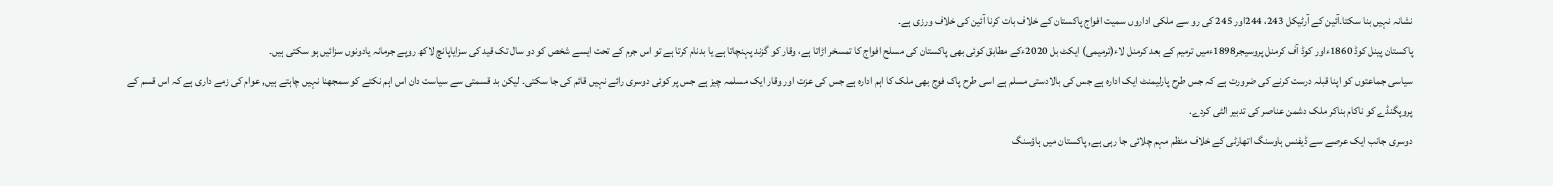نشانہ نہیں بنا سکتا۔آئین کے آرٹیکل 243، 244اور 245 کی رو سے ملکی اداروں سمیت افواج پاکستان کے خلاف بات کرنا آئین کی خلاف ورزی ہے۔
پاکستان پینل کوڈ 1860ءاور کوڈ آف کرمنل پروسیجر1898ءمیں ترمیم کے بعد کرمنل لاء(ترمیمی) ایکٹ بل 2020ءکے مطابق کوئی بھی پاکستان کی مسلح افواج کا تمسخر اڑاتا ہے، وقار کو گزند پہنچاتا ہے یا بدنام کرتا ہے تو اس جرم کے تحت ایسے شخص کو دو سال تک قید کی سزایاپانچ لاکھ روپے جرمانہ یادونوں سزائیں ہو سکتی ہیں۔
سیاسی جماعتوں کو اپنا قبلہ درست کرنے کی ضرورت ہے کہ جس طرح پارلیمنٹ ایک ادارہ ہے جس کی بالادستی مسلم ہے اسی طرح پاک فوج بھی ملک کا اہم ادارہ ہے جس کی عزت اور وقار ایک مسلمہ چیز ہے جس پر کوئی دوسری رائے نہیں قائم کی جا سکتی۔ لیکن بد قسمتی سے سیاست دان اس اہم نکتے کو سمجھنا نہیں چاہتے ہیں, عوام کی زمے داری ہے کہ اس قسم کے پروپگنڈے کو ناکام بناکر ملک دشمن عناصر کی تدبیر الٹی کردے.
دوسری جانب ایک عرصے سے ڈیفنس ہاوسنگ اتھارٹی کے خلاف منظم مہم چلائی جا رہی ہے, پاکستان میں ہاؤسنگ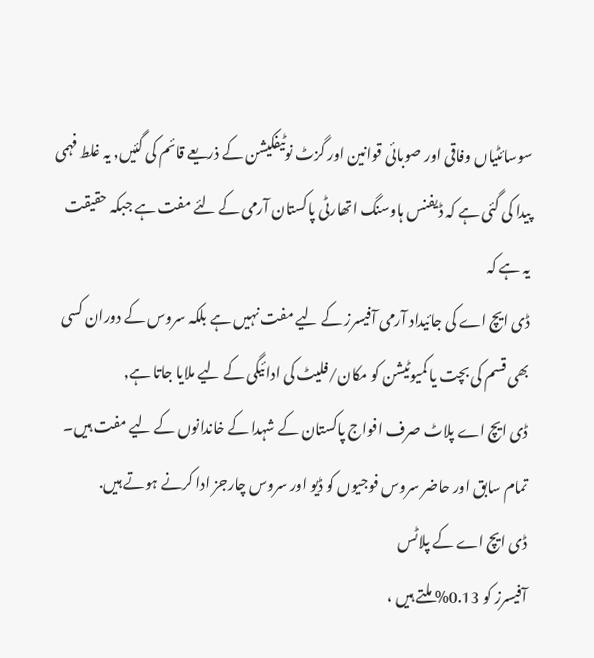سوسائٹیاں وفاقی اور صوبائی قوانین اور گزٹ نوٹیفکیشن کے ذریعے قائم کی گئیں, یہ غلط فہمی پیدا کی گئی ہے کہ ڈیفنس ہاوسنگ اتھارٹی پاکستان آرمی کے لئے مفت ہے جبکہ حقیقت یہ ہے کہ
ڈی ایچ اے کی جائیداد آرمی آفیسرز کے لیے مفت نہیں ہے بلکہ سروس کے دوران کسی بھی قسم کی بچت یا کمیوٹیشن کو مکان/فلیٹ کی ادائیگی کے لیے ملایا جاتا ہے,
ڈی ایچ اے پلاٹ صرف افواج پاکستان کے شہدا کے خاندانوں کے لیے مفت ہیں۔ تمام سابق اور حاضر سروس فوجیوں کو ڈیو اور سروس چارجز ادا کرنے ہوتے ہیں.
ڈی ایچ اے کے پلاٹس
آفیسرز کو 0.13% ملتے ہیں ،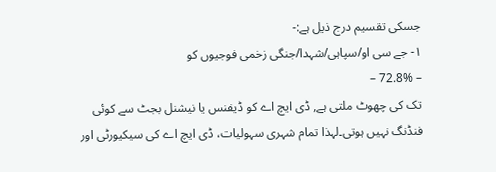جسکی تقسیم درج ذیل ہے:-
۱- جے سی او/سپاہی/شہدا/جنگی زخمی فوجیوں کو
– 72.8% –
تک کی چھوٹ ملتی ہے, ڈی ایچ اے کو ڈیفنس یا نیشنل بجٹ سے کوئی فنڈنگ نہیں ہوتی۔لہذا تمام شہری سہولیات، ڈی ایچ اے کی سیکیورٹی اور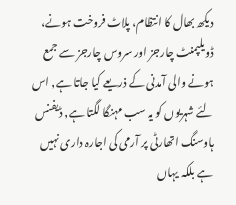دیکھ بھال کا انتظام، پلاٹ فروخت ہونے، ڈویلپمنٹ چارجز اور سروس چارجز سے جمع ہونے والی آمدنی کے ذریعے کیا جاتا ہے, اس لئے شہریوں کو یہ سب مہنگا لگتا ہے, ڈیفنس ہاوسنگ اتھارٹی پر آرمی کی اجارہ داری نہیں ہے بلکہ یہاں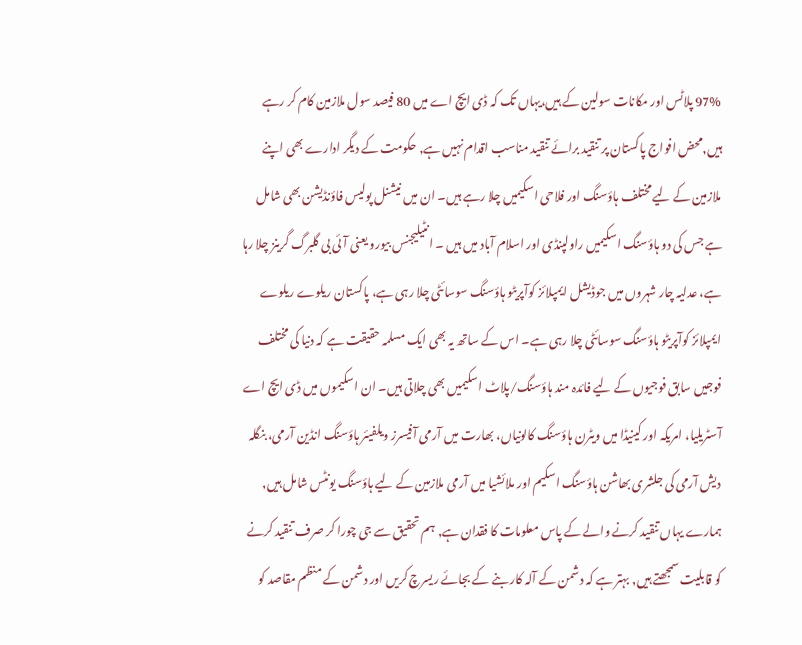97% پلاٹس اور مکانات سولین کے ہیں،یہاں تک کہ ڈی ایچ اے میں 80 فیصد سول ملازمین کام کر رہے ہیں,محض افواج پاکستان پر تنقید برائے تنقید مناسب اقدام نہیں ہے, حکومت کے دیگر ادارے بھی اپنے ملازمین کے لیے مختلف ہاؤسنگ اور فلاحی اسکیمیں چلا رہے ہیں۔ ان میں نیشنل پولیس فاؤنڈیشن بھی شامل ہے جس کی دو ہاؤسنگ اسکیمیں راولپنڈی اور اسلام آباد میں ہیں ۔ انٹیلیجنس بیورو یعنی آئی بی گلبرگ گرینز چلا رہا ہے، عدلیہ چار شہروں میں جوڈیشل ایمپلائز کوآپریٹو ہاؤسنگ سوسائٹی چلا رہی ہے، پاکستان ریلوے ریلوے ایمپلائز کوآپریٹو ہاؤسنگ سوسائٹی چلا رہی ہے۔ اس کے ساتھ یہ بھی ایک مسلمہ حقیقت ہے کہ دنیا کی مختلف فوجیں سابق فوجیوں کے لیے فائدہ مند ہاؤسنگ/پلاٹ اسکیمیں بھی چلاتی ہیں۔ ان اسکیموں میں ڈی ایچ اے آسٹریلیا، امریکہ اور کینیڈا میں ویٹرن ہاؤسنگ کالونیاں، بھارت میں آرمی آفیسرز ویلفیئر ہاؤسنگ انڈین آرمی، بنگلہ دیش آرمی کی جلشری بھاشن ہاؤسنگ اسکیم اور ملائشیا میں آرمی ملازمین کے لیے ہاؤسنگ یونٹس شامل ہیں, ہمارے یہاں تنقید کرنے والے کے پاس معلومات کا فقدان ہے, ہم تحقیق سے جی چورا کر صرف تنقید کرنے کو قابلیت سمجھتے ہیں, بہتر ہے کہ دشمن کے آلہ کار بنے کے بجائے ریسرچ کریں اور دشمن کے منظم مقاصد کو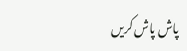پاش پاش کریں